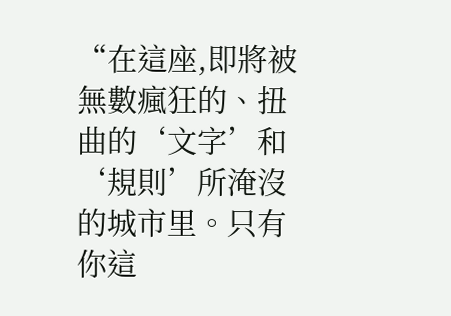“在這座,即將被無數瘋狂的、扭曲的‘文字’和‘規則’所淹沒的城市里。只有你這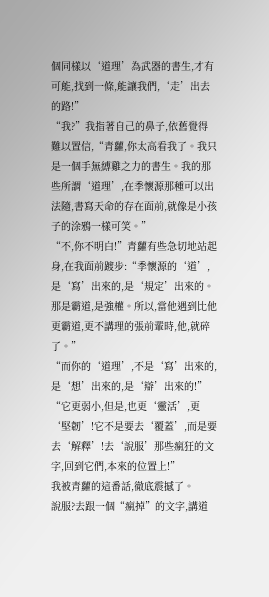個同樣以‘道理’為武器的書生,才有可能,找到一條,能讓我們,‘走’出去的路!”
“我?”我指著自己的鼻子,依舊覺得難以置信,“青蘿,你太高看我了。我只是一個手無縛雞之力的書生。我的那些所謂‘道理’,在季懷源那種可以出法隨,書寫天命的存在面前,就像是小孩子的涂鴉一樣可笑。”
“不,你不明白!”青蘿有些急切地站起身,在我面前踱步:“季懷源的‘道’,是‘寫’出來的,是‘規定’出來的。那是霸道,是強權。所以,當他遇到比他更霸道,更不講理的張前輩時,他,就碎了。”
“而你的‘道理’,不是‘寫’出來的,是‘想’出來的,是‘辯’出來的!”
“它更弱小,但是,也更‘靈活’,更‘堅韌’!它不是要去‘覆蓋’,而是要去‘解釋’!去‘說服’那些瘋狂的文字,回到它們,本來的位置上!”
我被青蘿的這番話,徹底震撼了。
說服?去跟一個“瘋掉”的文字,講道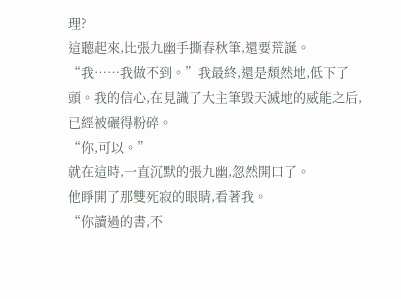理?
這聽起來,比張九幽手撕春秋筆,還要荒誕。
“我……我做不到。”我最終,還是頹然地,低下了頭。我的信心,在見識了大主筆毀天滅地的威能之后,已經被碾得粉碎。
“你,可以。”
就在這時,一直沉默的張九幽,忽然開口了。
他睜開了那雙死寂的眼睛,看著我。
“你讀過的書,不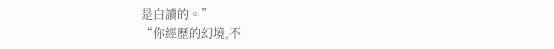是白讀的。”
“你經歷的幻境,不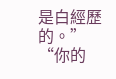是白經歷的。”
“你的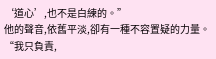‘道心’,也不是白練的。”
他的聲音,依舊平淡,卻有一種不容置疑的力量。
“我只負責,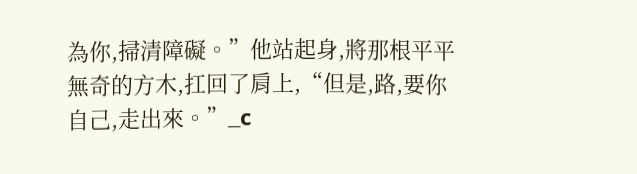為你,掃清障礙。”他站起身,將那根平平無奇的方木,扛回了肩上,“但是,路,要你自己,走出來。”_c